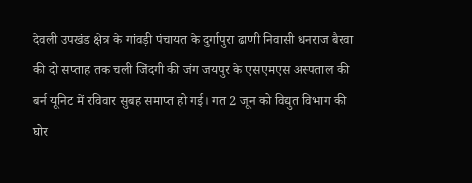देवली उपखंड क्षेत्र के गांवड़ी पंचायत के दुर्गापुरा ढाणी निवासी धनराज बैरवा की दो सप्ताह तक चली जिंदगी की जंग जयपुर के एसएमएस अस्पताल की बर्न यूनिट में रविवार सुबह समाप्त हो गई। गत 2 जून को विद्युत विभाग की घोर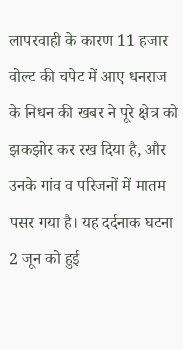लापरवाही के कारण 11 हजार वोल्ट की चपेट में आए धनराज के निधन की खबर ने पूरे क्षेत्र को झकझोर कर रख दिया है, और उनके गांव व परिजनों में मातम पसर गया है। यह दर्दनाक घटना 2 जून को हुई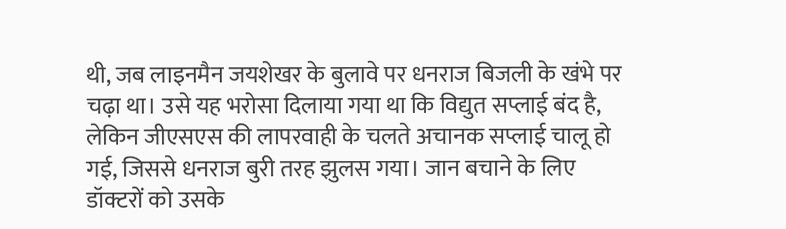थी, जब लाइनमैन जयशेखर के बुलावे पर धनराज बिजली के खंभे पर चढ़ा था। उसे यह भरोसा दिलाया गया था कि विद्युत सप्लाई बंद है, लेकिन जीएसएस की लापरवाही के चलते अचानक सप्लाई चालू हो गई, जिससे धनराज बुरी तरह झुलस गया। जान बचाने के लिए डॉक्टरों को उसके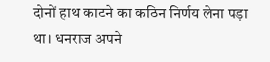दोनों हाथ काटने का कठिन निर्णय लेना पड़ा था। धनराज अपने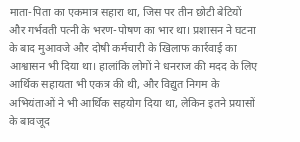माता-पिता का एकमात्र सहारा था, जिस पर तीन छोटी बेटियों और गर्भवती पत्नी के भरण-पोषण का भार था। प्रशासन ने घटना के बाद मुआवजे और दोषी कर्मचारी के खिलाफ कार्रवाई का आश्वासन भी दिया था। हालांकि लोगों ने धनराज की मदद के लिए आर्थिक सहायता भी एकत्र की थी, और विद्युत निगम के अभियंताओं ने भी आर्थिक सहयोग दिया था, लेकिन इतने प्रयासों के बावजूद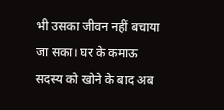भी उसका जीवन नहीं बचाया जा सका। घर के कमाऊ सदस्य को खोने के बाद अब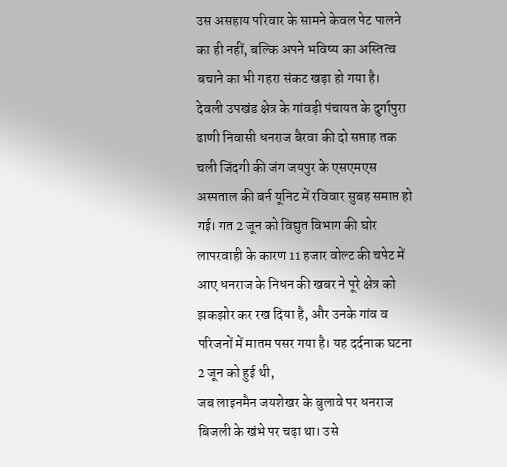उस असहाय परिवार के सामने केवल पेट पालने का ही नहीं, बल्कि अपने भविष्य का अस्तित्व बचाने का भी गहरा संकट खड़ा हो गया है।
देवली उपखंड क्षेत्र के गांवड़ी पंचायत के दुर्गापुरा ढाणी निवासी धनराज बैरवा की दो सप्ताह तक चली जिंदगी की जंग जयपुर के एसएमएस अस्पताल की बर्न यूनिट में रविवार सुबह समाप्त हो गई। गत 2 जून को विद्युत विभाग की घोर लापरवाही के कारण 11 हजार वोल्ट की चपेट में आए धनराज के निधन की खबर ने पूरे क्षेत्र को झकझोर कर रख दिया है, और उनके गांव व परिजनों में मातम पसर गया है। यह दर्दनाक घटना 2 जून को हुई थी,
जब लाइनमैन जयशेखर के बुलावे पर धनराज बिजली के खंभे पर चढ़ा था। उसे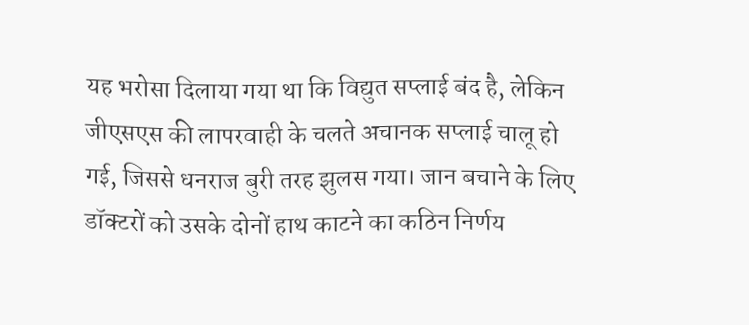यह भरोसा दिलाया गया था कि विद्युत सप्लाई बंद है, लेकिन जीएसएस की लापरवाही के चलते अचानक सप्लाई चालू हो गई, जिससे धनराज बुरी तरह झुलस गया। जान बचाने के लिए डॉक्टरों को उसके दोनों हाथ काटने का कठिन निर्णय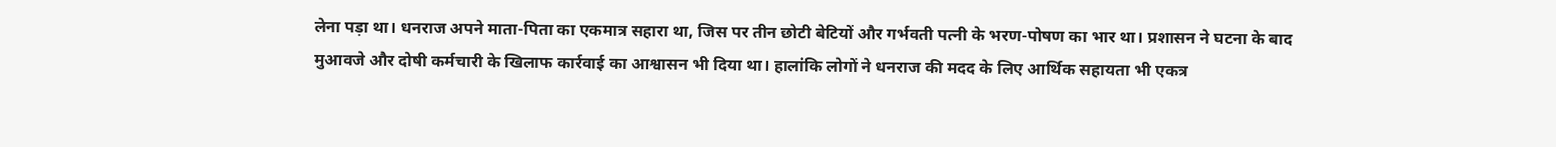लेना पड़ा था। धनराज अपने माता-पिता का एकमात्र सहारा था, जिस पर तीन छोटी बेटियों और गर्भवती पत्नी के भरण-पोषण का भार था। प्रशासन ने घटना के बाद
मुआवजे और दोषी कर्मचारी के खिलाफ कार्रवाई का आश्वासन भी दिया था। हालांकि लोगों ने धनराज की मदद के लिए आर्थिक सहायता भी एकत्र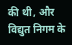की थी, और विद्युत निगम के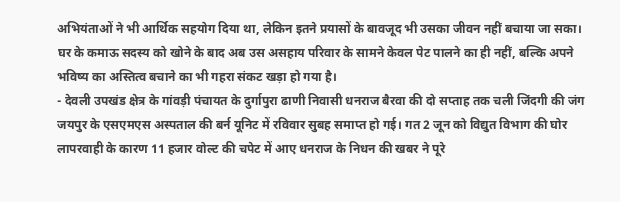अभियंताओं ने भी आर्थिक सहयोग दिया था, लेकिन इतने प्रयासों के बावजूद भी उसका जीवन नहीं बचाया जा सका। घर के कमाऊ सदस्य को खोने के बाद अब उस असहाय परिवार के सामने केवल पेट पालने का ही नहीं, बल्कि अपने भविष्य का अस्तित्व बचाने का भी गहरा संकट खड़ा हो गया है।
- देवली उपखंड क्षेत्र के गांवड़ी पंचायत के दुर्गापुरा ढाणी निवासी धनराज बैरवा की दो सप्ताह तक चली जिंदगी की जंग जयपुर के एसएमएस अस्पताल की बर्न यूनिट में रविवार सुबह समाप्त हो गई। गत 2 जून को विद्युत विभाग की घोर लापरवाही के कारण 11 हजार वोल्ट की चपेट में आए धनराज के निधन की खबर ने पूरे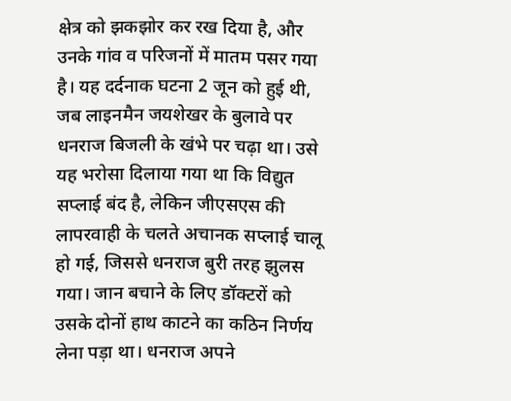क्षेत्र को झकझोर कर रख दिया है, और उनके गांव व परिजनों में मातम पसर गया है। यह दर्दनाक घटना 2 जून को हुई थी, जब लाइनमैन जयशेखर के बुलावे पर धनराज बिजली के खंभे पर चढ़ा था। उसे यह भरोसा दिलाया गया था कि विद्युत सप्लाई बंद है, लेकिन जीएसएस की लापरवाही के चलते अचानक सप्लाई चालू हो गई, जिससे धनराज बुरी तरह झुलस गया। जान बचाने के लिए डॉक्टरों को उसके दोनों हाथ काटने का कठिन निर्णय लेना पड़ा था। धनराज अपने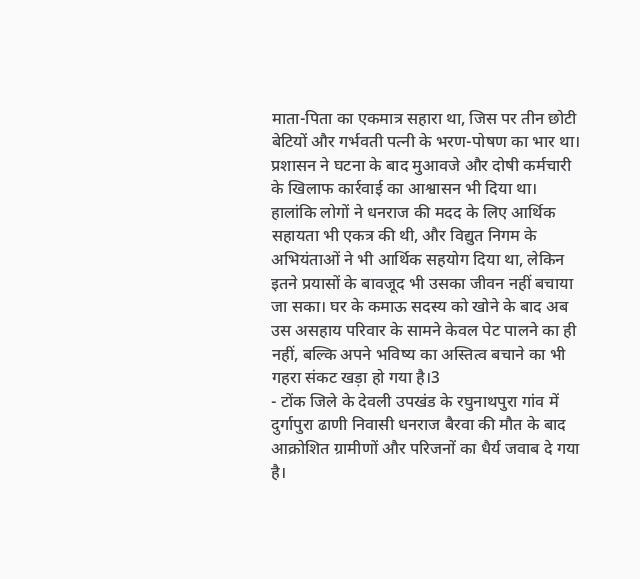माता-पिता का एकमात्र सहारा था, जिस पर तीन छोटी बेटियों और गर्भवती पत्नी के भरण-पोषण का भार था। प्रशासन ने घटना के बाद मुआवजे और दोषी कर्मचारी के खिलाफ कार्रवाई का आश्वासन भी दिया था। हालांकि लोगों ने धनराज की मदद के लिए आर्थिक सहायता भी एकत्र की थी, और विद्युत निगम के अभियंताओं ने भी आर्थिक सहयोग दिया था, लेकिन इतने प्रयासों के बावजूद भी उसका जीवन नहीं बचाया जा सका। घर के कमाऊ सदस्य को खोने के बाद अब उस असहाय परिवार के सामने केवल पेट पालने का ही नहीं, बल्कि अपने भविष्य का अस्तित्व बचाने का भी गहरा संकट खड़ा हो गया है।3
- टोंक जिले के देवली उपखंड के रघुनाथपुरा गांव में दुर्गापुरा ढाणी निवासी धनराज बैरवा की मौत के बाद आक्रोशित ग्रामीणों और परिजनों का धैर्य जवाब दे गया है।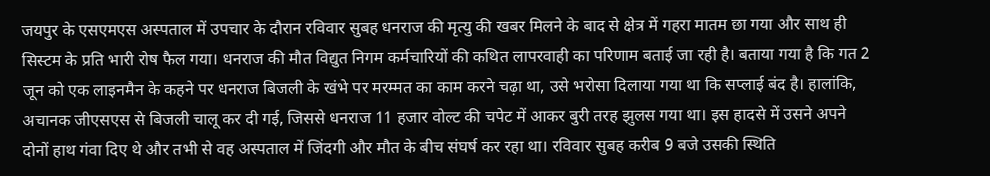जयपुर के एसएमएस अस्पताल में उपचार के दौरान रविवार सुबह धनराज की मृत्यु की खबर मिलने के बाद से क्षेत्र में गहरा मातम छा गया और साथ ही सिस्टम के प्रति भारी रोष फैल गया। धनराज की मौत विद्युत निगम कर्मचारियों की कथित लापरवाही का परिणाम बताई जा रही है। बताया गया है कि गत 2 जून को एक लाइनमैन के कहने पर धनराज बिजली के खंभे पर मरम्मत का काम करने चढ़ा था, उसे भरोसा दिलाया गया था कि सप्लाई बंद है। हालांकि, अचानक जीएसएस से बिजली चालू कर दी गई, जिससे धनराज 11 हजार वोल्ट की चपेट में आकर बुरी तरह झुलस गया था। इस हादसे में उसने अपने दोनों हाथ गंवा दिए थे और तभी से वह अस्पताल में जिंदगी और मौत के बीच संघर्ष कर रहा था। रविवार सुबह करीब 9 बजे उसकी स्थिति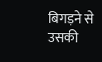बिगड़ने से उसकी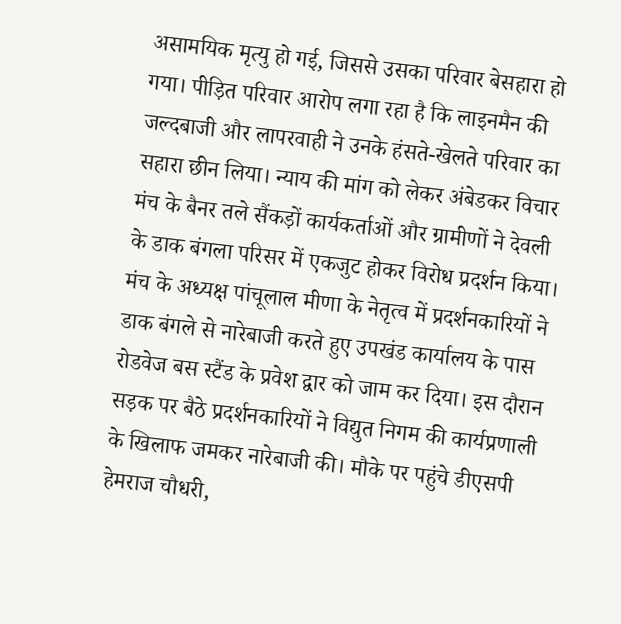असामयिक मृत्यु हो गई, जिससे उसका परिवार बेसहारा हो गया। पीड़ित परिवार आरोप लगा रहा है कि लाइनमैन की जल्दबाजी और लापरवाही ने उनके हंसते-खेलते परिवार का सहारा छीन लिया। न्याय की मांग को लेकर अंबेडकर विचार मंच के बैनर तले सैंकड़ों कार्यकर्ताओं और ग्रामीणों ने देवली के डाक बंगला परिसर में एकजुट होकर विरोध प्रदर्शन किया। मंच के अध्यक्ष पांचूलाल मीणा के नेतृत्व में प्रदर्शनकारियों ने डाक बंगले से नारेबाजी करते हुए उपखंड कार्यालय के पास रोडवेज बस स्टैंड के प्रवेश द्वार को जाम कर दिया। इस दौरान सड़क पर बैठे प्रदर्शनकारियों ने विद्युत निगम की कार्यप्रणाली के खिलाफ जमकर नारेबाजी की। मौके पर पहुंचे डीएसपी हेमराज चौधरी,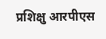प्रशिक्षु आरपीएस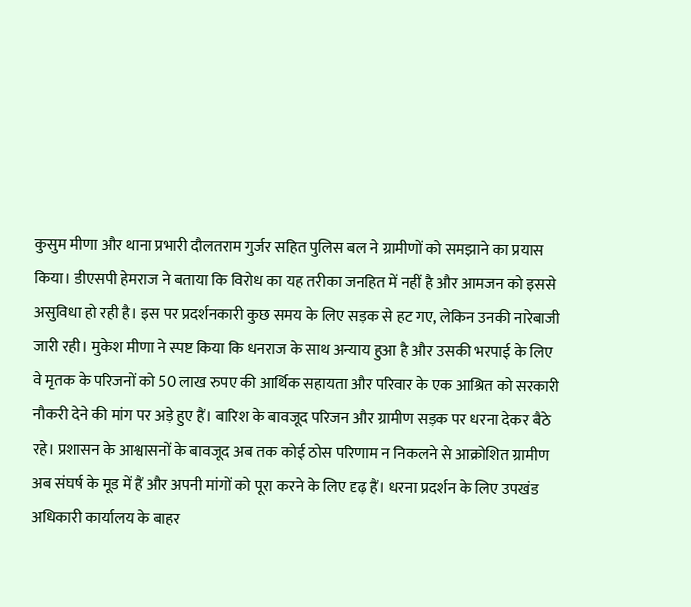कुसुम मीणा और थाना प्रभारी दौलतराम गुर्जर सहित पुलिस बल ने ग्रामीणों को समझाने का प्रयास किया। डीएसपी हेमराज ने बताया कि विरोध का यह तरीका जनहित में नहीं है और आमजन को इससे असुविधा हो रही है। इस पर प्रदर्शनकारी कुछ समय के लिए सड़क से हट गए, लेकिन उनकी नारेबाजी जारी रही। मुकेश मीणा ने स्पष्ट किया कि धनराज के साथ अन्याय हुआ है और उसकी भरपाई के लिए वे मृतक के परिजनों को 50 लाख रुपए की आर्थिक सहायता और परिवार के एक आश्रित को सरकारी नौकरी देने की मांग पर अड़े हुए हैं। बारिश के बावजूद परिजन और ग्रामीण सड़क पर धरना देकर बैठे रहे। प्रशासन के आश्वासनों के बावजूद अब तक कोई ठोस परिणाम न निकलने से आक्रोशित ग्रामीण अब संघर्ष के मूड में हैं और अपनी मांगों को पूरा करने के लिए दृढ़ हैं। धरना प्रदर्शन के लिए उपखंड अधिकारी कार्यालय के बाहर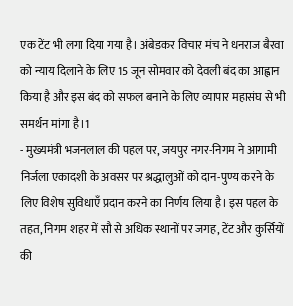एक टेंट भी लगा दिया गया है। अंबेडकर विचार मंच ने धनराज बैरवा को न्याय दिलाने के लिए 15 जून सोमवार को देवली बंद का आह्वान किया है और इस बंद को सफल बनाने के लिए व्यापार महासंघ से भी समर्थन मांगा है।1
- मुख्यमंत्री भजनलाल की पहल पर, जयपुर नगर-निगम ने आगामी निर्जला एकादशी के अवसर पर श्रद्धालुओं को दान-पुण्य करने के लिए विशेष सुविधाएँ प्रदान करने का निर्णय लिया है। इस पहल के तहत, निगम शहर में सौ से अधिक स्थानों पर जगह, टेंट और कुर्सियों की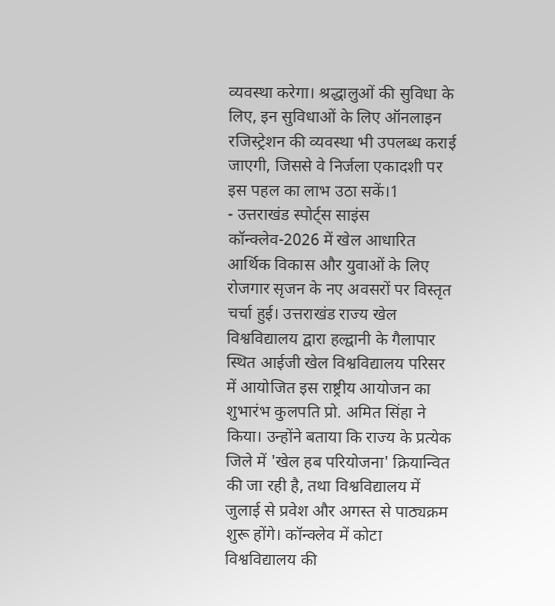व्यवस्था करेगा। श्रद्धालुओं की सुविधा के लिए, इन सुविधाओं के लिए ऑनलाइन रजिस्ट्रेशन की व्यवस्था भी उपलब्ध कराई जाएगी, जिससे वे निर्जला एकादशी पर इस पहल का लाभ उठा सकें।1
- उत्तराखंड स्पोर्ट्स साइंस कॉन्क्लेव-2026 में खेल आधारित आर्थिक विकास और युवाओं के लिए रोजगार सृजन के नए अवसरों पर विस्तृत चर्चा हुई। उत्तराखंड राज्य खेल विश्वविद्यालय द्वारा हल्द्वानी के गैलापार स्थित आईजी खेल विश्वविद्यालय परिसर में आयोजित इस राष्ट्रीय आयोजन का शुभारंभ कुलपति प्रो. अमित सिंहा ने किया। उन्होंने बताया कि राज्य के प्रत्येक जिले में 'खेल हब परियोजना' क्रियान्वित की जा रही है, तथा विश्वविद्यालय में जुलाई से प्रवेश और अगस्त से पाठ्यक्रम शुरू होंगे। कॉन्क्लेव में कोटा विश्वविद्यालय की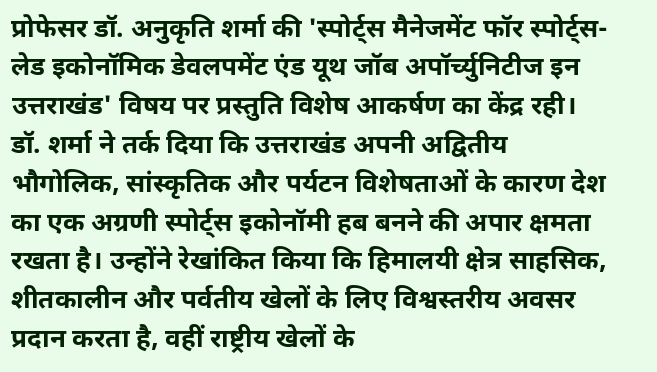प्रोफेसर डॉ. अनुकृति शर्मा की 'स्पोर्ट्स मैनेजमेंट फॉर स्पोर्ट्स-लेड इकोनॉमिक डेवलपमेंट एंड यूथ जॉब अपॉर्च्युनिटीज इन उत्तराखंड' विषय पर प्रस्तुति विशेष आकर्षण का केंद्र रही। डॉ. शर्मा ने तर्क दिया कि उत्तराखंड अपनी अद्वितीय भौगोलिक, सांस्कृतिक और पर्यटन विशेषताओं के कारण देश का एक अग्रणी स्पोर्ट्स इकोनॉमी हब बनने की अपार क्षमता रखता है। उन्होंने रेखांकित किया कि हिमालयी क्षेत्र साहसिक, शीतकालीन और पर्वतीय खेलों के लिए विश्वस्तरीय अवसर प्रदान करता है, वहीं राष्ट्रीय खेलों के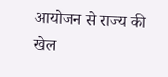आयोजन से राज्य की खेल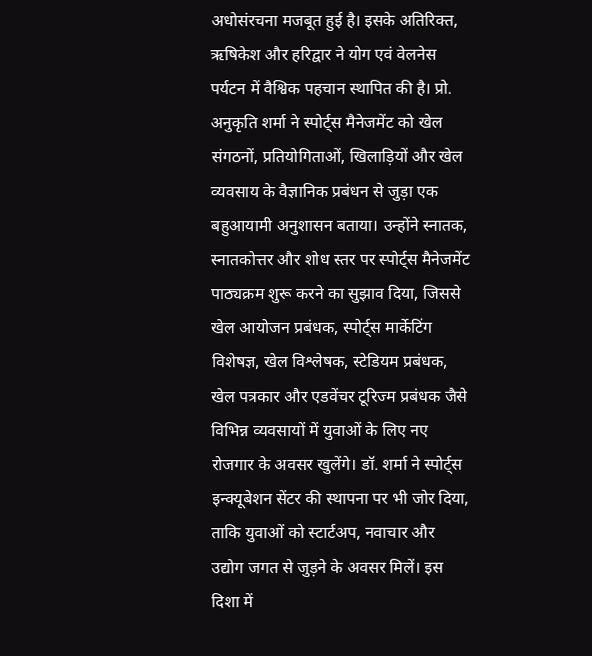अधोसंरचना मजबूत हुई है। इसके अतिरिक्त, ऋषिकेश और हरिद्वार ने योग एवं वेलनेस पर्यटन में वैश्विक पहचान स्थापित की है। प्रो. अनुकृति शर्मा ने स्पोर्ट्स मैनेजमेंट को खेल संगठनों, प्रतियोगिताओं, खिलाड़ियों और खेल व्यवसाय के वैज्ञानिक प्रबंधन से जुड़ा एक बहुआयामी अनुशासन बताया। उन्होंने स्नातक, स्नातकोत्तर और शोध स्तर पर स्पोर्ट्स मैनेजमेंट पाठ्यक्रम शुरू करने का सुझाव दिया, जिससे खेल आयोजन प्रबंधक, स्पोर्ट्स मार्केटिंग विशेषज्ञ, खेल विश्लेषक, स्टेडियम प्रबंधक, खेल पत्रकार और एडवेंचर टूरिज्म प्रबंधक जैसे विभिन्न व्यवसायों में युवाओं के लिए नए रोजगार के अवसर खुलेंगे। डॉ. शर्मा ने स्पोर्ट्स इन्क्यूबेशन सेंटर की स्थापना पर भी जोर दिया, ताकि युवाओं को स्टार्टअप, नवाचार और उद्योग जगत से जुड़ने के अवसर मिलें। इस दिशा में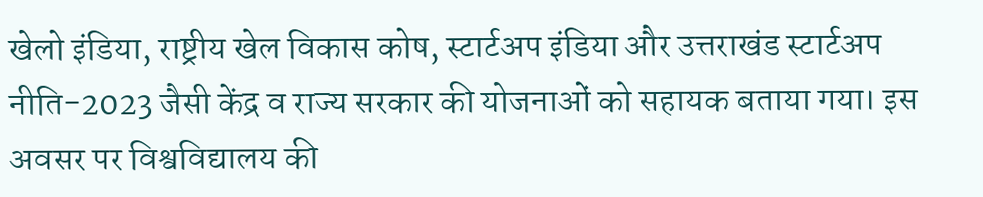खेलो इंडिया, राष्ट्रीय खेल विकास कोष, स्टार्टअप इंडिया और उत्तराखंड स्टार्टअप नीति-2023 जैसी केंद्र व राज्य सरकार की योजनाओं को सहायक बताया गया। इस अवसर पर विश्वविद्यालय की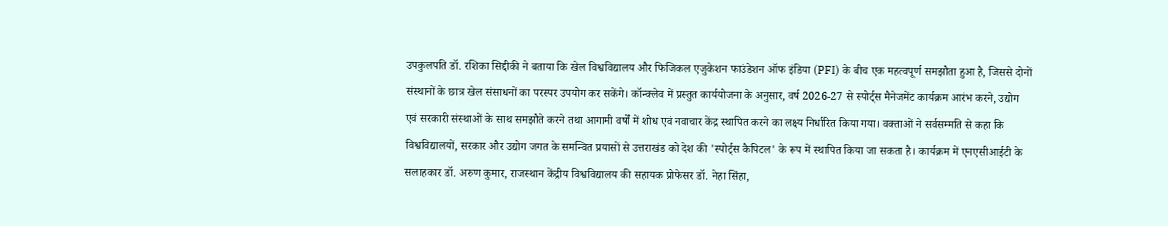उपकुलपति डॉ. रशिका सिद्दीकी ने बताया कि खेल विश्वविद्यालय और फिजिकल एजुकेशन फाउंडेशन ऑफ इंडिया (PFI) के बीच एक महत्वपूर्ण समझौता हुआ है, जिससे दोनों संस्थानों के छात्र खेल संसाधनों का परस्पर उपयोग कर सकेंगे। कॉन्क्लेव में प्रस्तुत कार्ययोजना के अनुसार, वर्ष 2026-27 से स्पोर्ट्स मैनेजमेंट कार्यक्रम आरंभ करने, उद्योग एवं सरकारी संस्थाओं के साथ समझौते करने तथा आगामी वर्षों में शोध एवं नवाचार केंद्र स्थापित करने का लक्ष्य निर्धारित किया गया। वक्ताओं ने सर्वसम्मति से कहा कि विश्वविद्यालयों, सरकार और उद्योग जगत के समन्वित प्रयासों से उत्तराखंड को देश की 'स्पोर्ट्स कैपिटल' के रूप में स्थापित किया जा सकता है। कार्यक्रम में एनएसीआईटी के सलाहकार डॉ. अरुण कुमार, राजस्थान केंद्रीय विश्वविद्यालय की सहायक प्रोफेसर डॉ. नेहा सिंहा,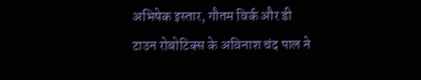अभिषेक इस्तार, गौतम विर्क और डी टाउन रोबोटिक्स के अविनाश चंद पाल ने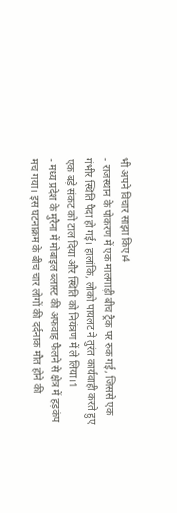भी अपने विचार साझा किए।4
- राजस्थान के पोकरण में एक मालगाड़ी बीच ट्रैक पर रुक गई, जिससे एक गंभीर स्थिति पैदा हो गई। हालांकि, लोको पायलट ने तुरंत कार्यवाही करते हुए एक बड़े संकट को टाल दिया और स्थिति को नियंत्रण में ले लिया।1
- मध्य प्रदेश के मुरैना में मोबाइल ब्लास्ट की अफवाह फैलने से क्षेत्र में हड़कंप मच गया। इस घटनाक्रम के बीच चार लोगों की दर्दनाक मौत होने की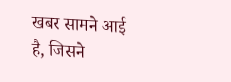खबर सामने आई है, जिसने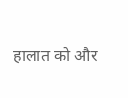हालात को और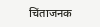चिंताजनक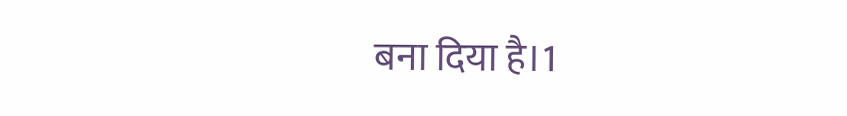बना दिया है।1